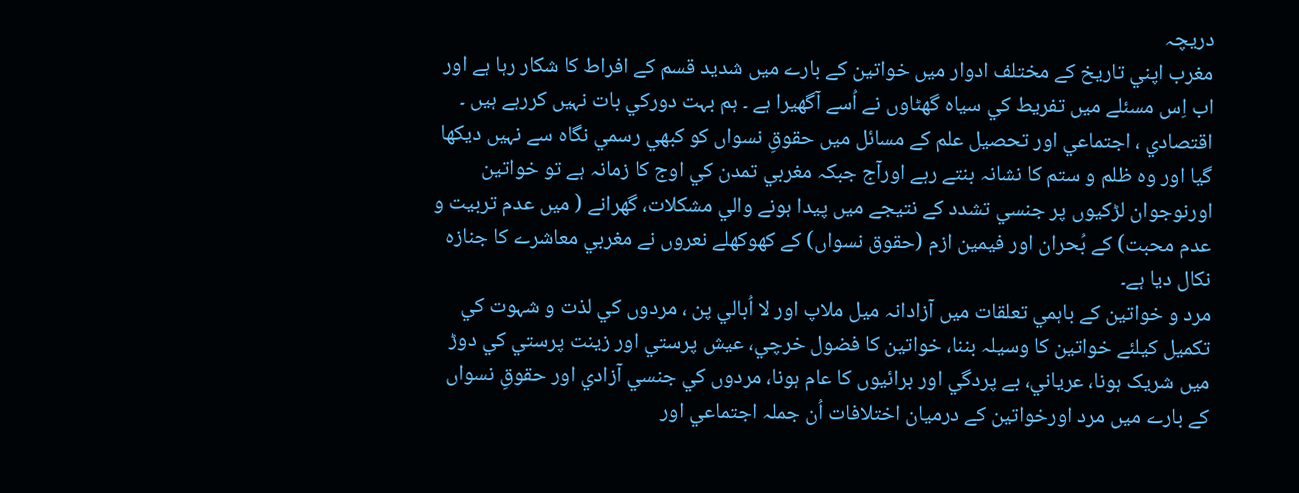دريچہ
مغرب اپني تاريخ کے مختلف ادوار ميں خواتين کے بارے ميں شديد قسم کے افراط کا شکار رہا ہے اور اب اِس مسئلے ميں تفريط کي سياہ گھٹاوں نے اُسے آگھيرا ہے ۔ ہم بہت دورکي بات نہيں کررہے ہيں ۔ اقتصادي ، اجتماعي اور تحصيل علم کے مسائل ميں حقوقِ نسواں کو کبھي رسمي نگاہ سے نہيں ديکھا گيا اور وہ ظلم و ستم کا نشانہ بنتے رہے اورآج جبکہ مغربي تمدن کي اوج کا زمانہ ہے تو خواتين اورنوجوان لڑکيوں پر جنسي تشدد کے نتيجے ميں پيدا ہونے والي مشکلات، گھرانے ( ميں عدم تربيت و عدم محبت) کے بُحران اور فيمين ازم (حقوق نسواں) کے کھوکھلے نعروں نے مغربي معاشرے کا جنازہ نکال ديا ہے۔
مرد و خواتين کے باہمي تعلقات ميں آزادانہ ميل ملاپ اور لا اُبالي پن ، مردوں کي لذت و شہوت کي تکميل کيلئے خواتين کا وسيلہ بننا، خواتين کا فضول خرچي، عيش پرستي اور زينت پرستي کي دوڑ ميں شريک ہونا، عرياني، بے پردگي اور برائيوں کا عام ہونا، مردوں کي جنسي آزادي اور حقوقِ نسواں کے بارے ميں مرد اورخواتين کے درميان اختلافات اُن جملہ اجتماعي اور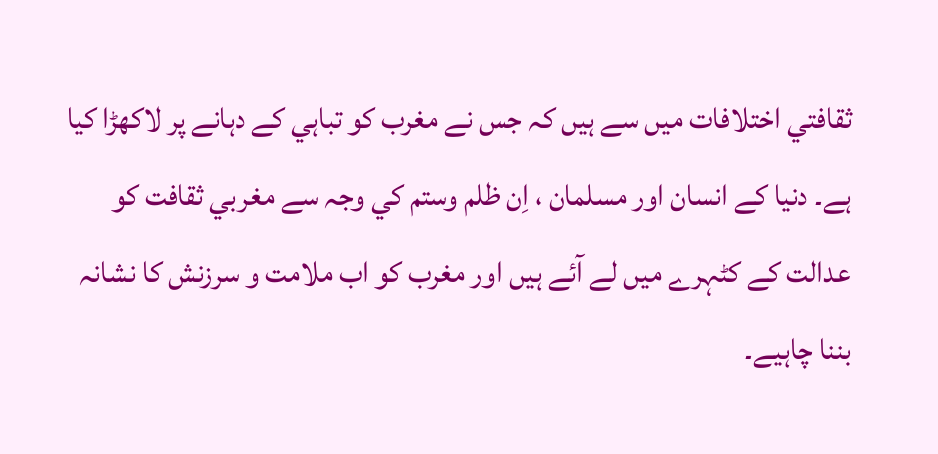ثقافتي اختلافات ميں سے ہيں کہ جس نے مغرب کو تباہي کے دہانے پر لاکھڑا کيا ہے۔ دنيا کے انسان اور مسلمان ، اِن ظلم وستم کي وجہ سے مغربي ثقافت کو عدالت کے کٹہرے ميں لے آئے ہيں اور مغرب کو اب ملامت و سرزنش کا نشانہ بننا چاہيے۔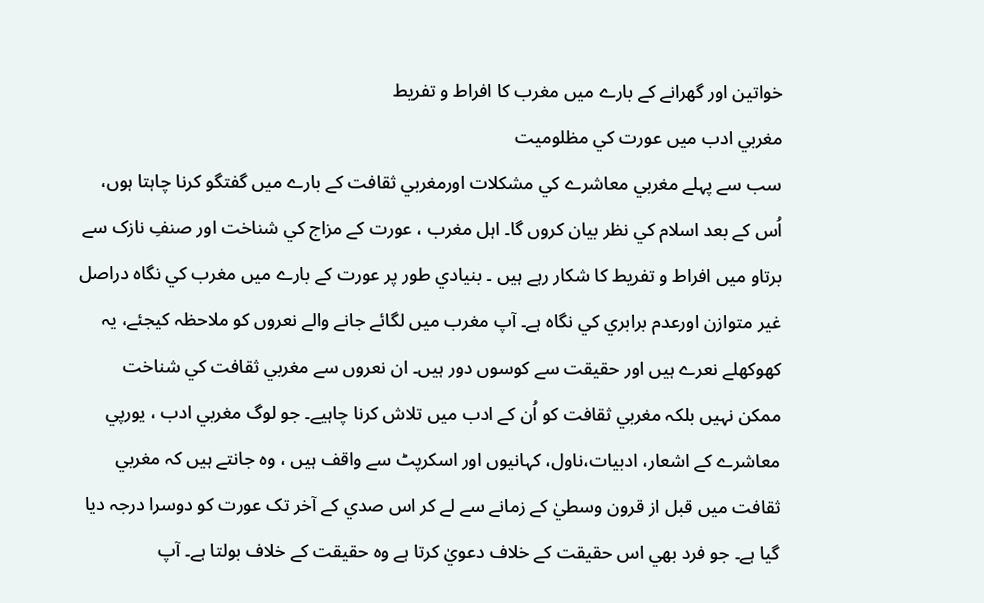خواتين اور گھرانے کے بارے ميں مغرب کا افراط و تفريط
مغربي ادب ميں عورت کي مظلوميت
سب سے پہلے مغربي معاشرے کي مشکلات اورمغربي ثقافت کے بارے ميں گفتگو کرنا چاہتا ہوں، اُس کے بعد اسلام کي نظر بيان کروں گا۔ اہل مغرب ، عورت کے مزاج کي شناخت اور صنفِ نازک سے برتاو ميں افراط و تفريط کا شکار رہے ہيں ۔ بنيادي طور پر عورت کے بارے ميں مغرب کي نگاہ دراصل غير متوازن اورعدم برابري کي نگاہ ہے۔ آپ مغرب ميں لگائے جانے والے نعروں کو ملاحظہ کيجئے، يہ کھوکھلے نعرے ہيں اور حقيقت سے کوسوں دور ہيں۔ ان نعروں سے مغربي ثقافت کي شناخت ممکن نہيں بلکہ مغربي ثقافت کو اُن کے ادب ميں تلاش کرنا چاہيے۔ جو لوگ مغربي ادب ، يورپي معاشرے کے اشعار، ادبيات،ناول، کہانيوں اور اسکرپٹ سے واقف ہيں ، وہ جانتے ہيں کہ مغربي ثقافت ميں قبل از قرون وسطيٰ کے زمانے سے لے کر اس صدي کے آخر تک عورت کو دوسرا درجہ ديا گيا ہے۔ جو فرد بھي اس حقيقت کے خلاف دعويٰ کرتا ہے وہ حقيقت کے خلاف بولتا ہے۔ آپ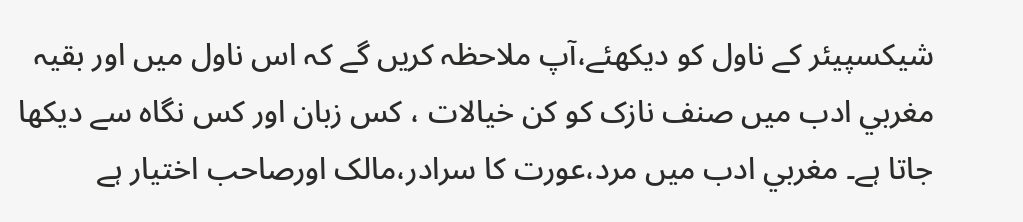شيکسپيئر کے ناول کو ديکھئے،آپ ملاحظہ کريں گے کہ اس ناول ميں اور بقيہ مغربي ادب ميں صنف نازک کو کن خيالات ، کس زبان اور کس نگاہ سے ديکھا جاتا ہے۔ مغربي ادب ميں مرد،عورت کا سرادر،مالک اورصاحب اختيار ہے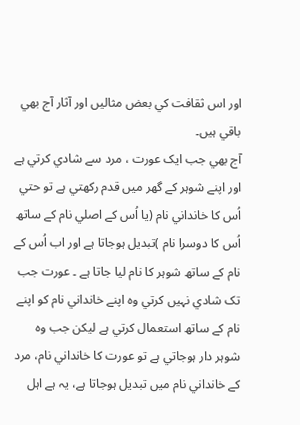اور اس ثقافت کي بعض مثاليں اور آثار آج بھي باقي ہيں۔
آج بھي جب ايک عورت ، مرد سے شادي کرتي ہے اور اپنے شوہر کے گھر ميں قدم رکھتي ہے تو حتي اُس کا خانداني نام (يا اُس کے اصلي نام کے ساتھ اُس کا دوسرا نام )تبديل ہوجاتا ہے اور اب اُس کے نام کے ساتھ شوہر کا نام ليا جاتا ہے ۔ عورت جب تک شادي نہيں کرتي وہ اپنے خانداني نام کو اپنے نام کے ساتھ استعمال کرتي ہے ليکن جب وہ شوہر دار ہوجاتي ہے تو عورت کا خانداني نام، مرد کے خانداني نام ميں تبديل ہوجاتا ہے، يہ ہے اہل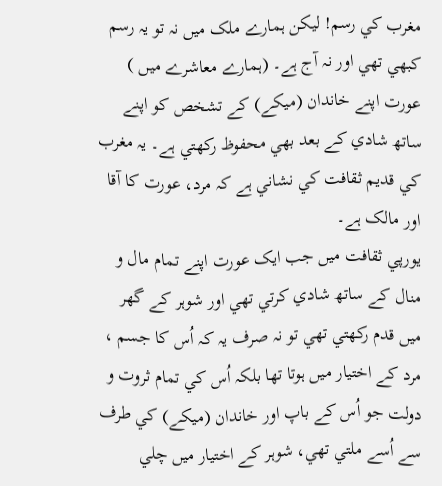مغرب کي رسم! ليکن ہمارے ملک ميں نہ تو يہ رسم کبھي تھي اور نہ آج ہے۔ (ہمارے معاشرے ميں ) عورت اپنے خاندان (ميکے) کے تشخص کو اپنے ساتھ شادي کے بعد بھي محفوظ رکھتي ہے۔ يہ مغرب کي قديم ثقافت کي نشاني ہے کہ مرد، عورت کا آقا اور مالک ہے۔
يورپي ثقافت ميں جب ايک عورت اپنے تمام مال و منال کے ساتھ شادي کرتي تھي اور شوہر کے گھر ميں قدم رکھتي تھي تو نہ صرف يہ کہ اُس کا جسم ، مرد کے اختيار ميں ہوتا تھا بلکہ اُس کي تمام ثروت و دولت جو اُس کے باپ اور خاندان (ميکے) کي طرف سے اُسے ملتي تھي، شوہر کے اختيار ميں چلي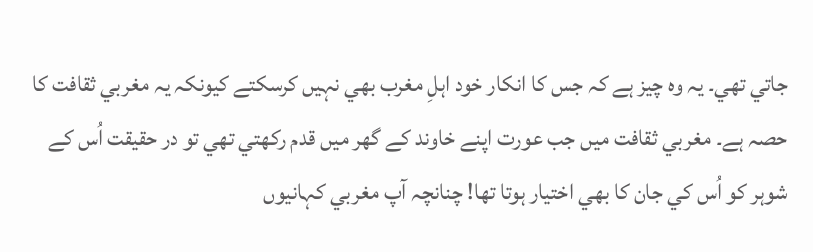جاتي تھي۔ يہ وہ چيز ہے کہ جس کا انکار خود اہلِ مغرب بھي نہيں کرسکتے کيونکہ يہ مغربي ثقافت کا حصہ ہے۔ مغربي ثقافت ميں جب عورت اپنے خاوند کے گھر ميں قدم رکھتي تھي تو در حقيقت اُس کے شوہر کو اُس کي جان کا بھي اختيار ہوتا تھا! چنانچہ آپ مغربي کہانيوں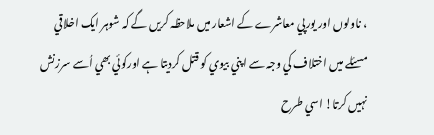، ناولوں اور يورپي معاشرے کے اشعار ميں ملاحظہ کريں گے کہ شوہر ايک اخلاقي مسئلے ميں اختلاف کي وجہ سے اپني بيوي کو قتل کرديتا ہے اورکوئي بھي اُسے سرزنش نہيں کرتا! اسي طرح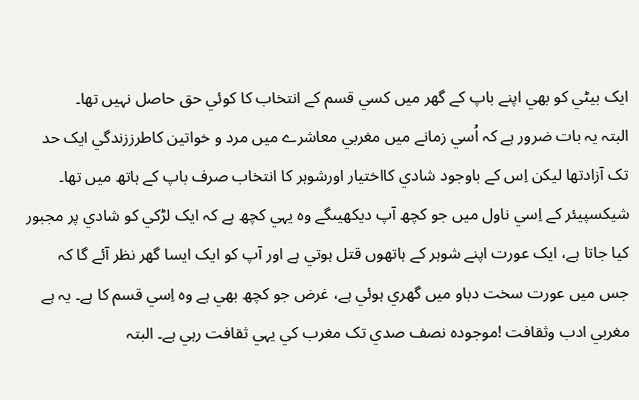ايک بيٹي کو بھي اپنے باپ کے گھر ميں کسي قسم کے انتخاب کا کوئي حق حاصل نہيں تھا۔
البتہ يہ بات ضرور ہے کہ اُسي زمانے ميں مغربي معاشرے ميں مرد و خواتين کاطرززندگي ايک حد تک آزادتھا ليکن اِس کے باوجود شادي کااختيار اورشوہر کا انتخاب صرف باپ کے ہاتھ ميں تھا۔ شيکسپيئر کے اِسي ناول ميں جو کچھ آپ ديکھيںگے وہ يہي کچھ ہے کہ ايک لڑکي کو شادي پر مجبور کيا جاتا ہے، ايک عورت اپنے شوہر کے ہاتھوں قتل ہوتي ہے اور آپ کو ايک ايسا گھر نظر آئے گا کہ جس ميں عورت سخت دباو ميں گھري ہوئي ہے، غرض جو کچھ بھي ہے وہ اِسي قسم کا ہے۔ يہ ہے مغربي ادب وثقافت !موجودہ نصف صدي تک مغرب کي يہي ثقافت رہي ہے۔ البتہ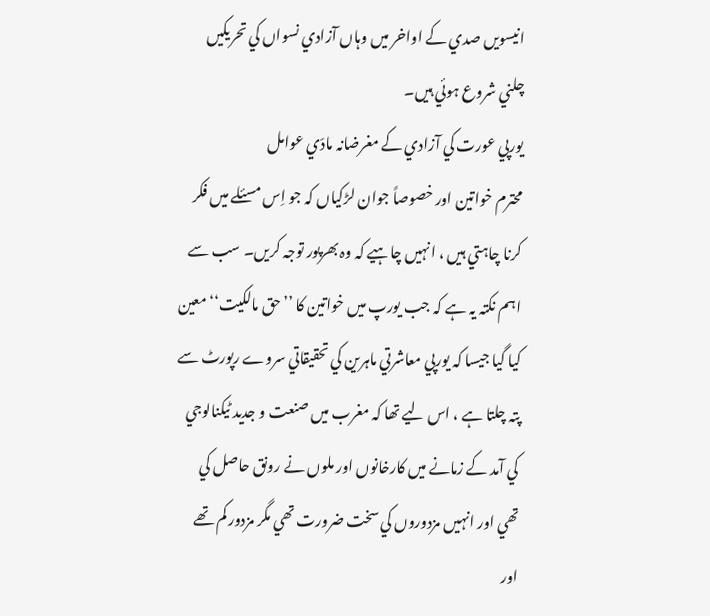انيسويں صدي کے اواخر ميں وہاں آزادي نسواں کي تحريکيں چلني شروع ہوئي ہيں۔
يورپي عورت کي آزادي کے مغرضانہ مادّي عوامل
محترم خواتين اور خصوصاً جوان لڑکياں کہ جو اِس مسئلے ميں فکر کرنا چاہتي ہيں ، انہيں چاہيے کہ وہ بھرپور توجہ کريں۔ سب سے اہم نکتہ يہ ہے کہ جب يورپ ميں خواتين کا ’’حق مالکيت‘‘ معين کيا گيا جيسا کہ يورپي معاشرتي ماہرين کي تحقيقاتي سروے رپورٹ سے پتہ چلتا ہے ، اس ليے تھا کہ مغرب ميں صنعت و جديد ٹيکنالوجي کي آمد کے زمانے ميں کارخانوں اور ملوں نے رونق حاصل کي تھي اور انہيں مزدوروں کي سخت ضرورت تھي مگر مزدور کم تھے اور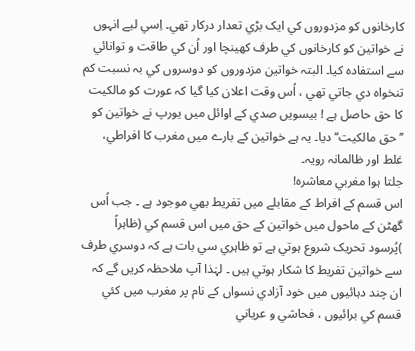کارخانوں کو مزدوروں کي ايک بڑي تعدار درکار تھي۔ اِسي ليے انہوں نے خواتين کو کارخانوں کي طرف کھينچا اور اُن کي طاقت و توانائي سے استفادہ کيا۔ البتہ خواتين مزدوروں کو دوسروں کي بہ نسبت کم تنخواہ دي جاتي تھي ، اُس وقت اعلان کيا گيا کہ عورت کو مالکيت کا حق حاصل ہے ! بيسويں صدي کے اوائل ميں يورپ نے خواتين کو ’’حق مالکيت‘‘ ديا۔ يہ ہے خواتين کے بارے ميں مغرب کا افراطي، غلط اور ظالمانہ رويہ۔
جلتا ہوا مغربي معاشرہ!
اس قسم کے افراط کے مقابلے ميں تفريط بھي موجود ہے ۔ جب اُس گھٹن کے ماحول ميں خواتين کے حق ميں اس قسم کي (ظاہراً )پُرسود تحريک شروع ہوتي ہے تو ظاہري سي بات ہے کہ دوسري طرف سے خواتين تفريط کا شکار ہوتي ہیں ۔ لہٰذا آپ ملاحظہ کريں گے کہ ان چند دہائيوں ميں خود آزادي نسواں کے نام پر مغرب ميں کئي قسم کي برائيوں ، فحاشي و عرياني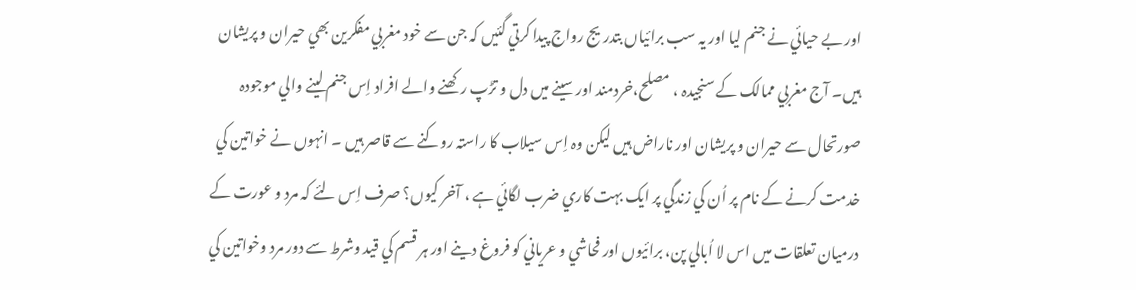اور بے حيائي نے جنم ليا اور يہ سب برائياں بتدريج رواج پيدا کرتي گئيں کہ جن سے خود مغربي مفکرين بھي حيران و پريشان ہيں۔ آج مغربي ممالک کے سنجيدہ ، مصلح،خردمند اور سينے ميں دل و تڑپ رکھنے والے افراد اِس جنم لينے والي موجودہ صورتحال سے حيران و پريشان اور ناراض ہيں ليکن وہ اِس سيلاب کا راستہ روکنے سے قاصر ہيں ۔ انہوں نے خواتين کي خدمت کرنے کے نام پر اُن کي زندگي پر ايک بہت کاري ضرب لگائي ہے ، آخر کيوں؟ صرف اِس لئے کہ مرد و عورت کے درميان تعلقات ميں اس لا اُبالي پن، برائيوں اور فحاشي و عرياني کو فروغ دينے اور ہر قسم کي قيد وشرط سے دور مرد وخواتين کي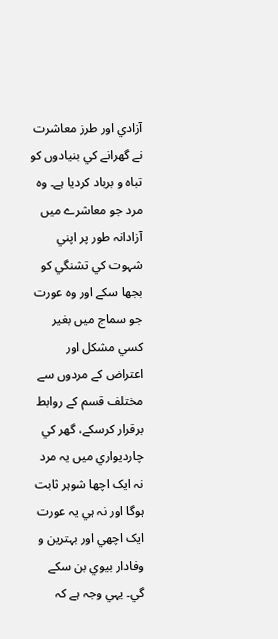آزادي اور طرز معاشرت نے گھرانے کي بنيادوں کو تباہ و برباد کرديا ہے۔ وہ مرد جو معاشرے ميں آزادانہ طور پر اپني شہوت کي تشنگي کو بجھا سکے اور وہ عورت جو سماج ميں بغير کسي مشکل اور اعتراض کے مردوں سے مختلف قسم کے روابط برقرار کرسکے، گھر کي چارديواري ميں يہ مرد نہ ايک اچھا شوہر ثابت ہوگا اور نہ ہي يہ عورت ايک اچھي اور بہترين و وفادار بيوي بن سکے گي۔ يہي وجہ ہے کہ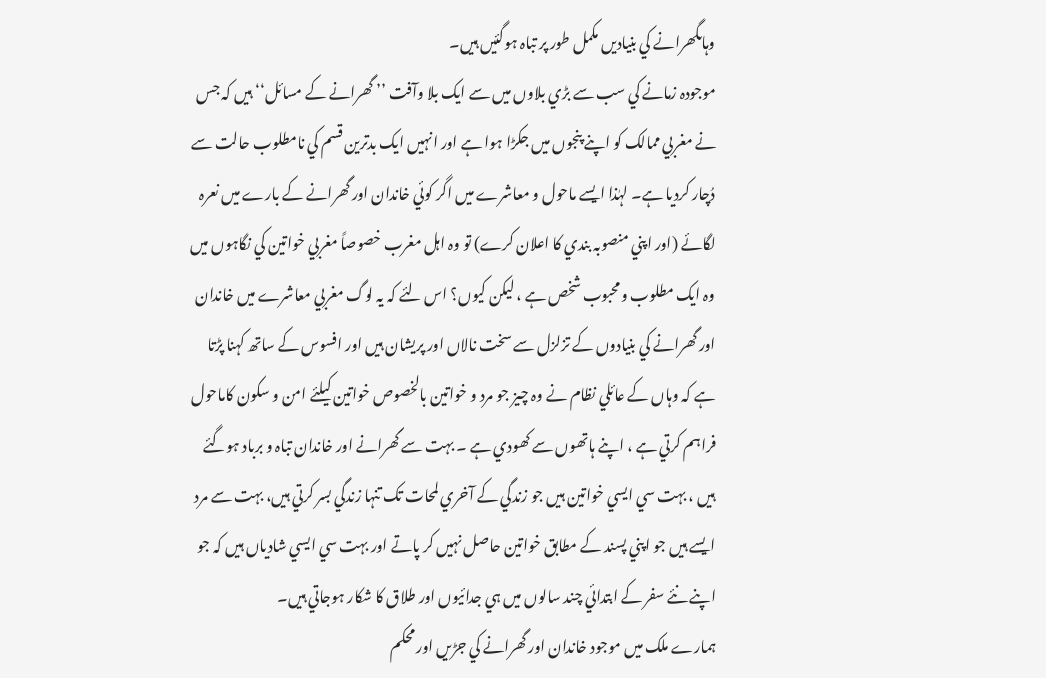وہاںگھرانے کي بنياديں مکمل طور پر تباہ ہوگئيں ہيں۔
موجودہ زمانے کي سب سے بڑي بلاوں ميں سے ايک بلا وآفت ’’ گھرانے کے مسائل‘‘ ہيں کہ جس نے مغربي ممالک کو اپنے پنجوں ميں جکڑا ہوا ہے اور انہيں ايک بدترين قسم کي نامطلوب حالت سے دُچار کرديا ہے۔ لہٰذا ايسے ماحول و معاشرے ميں اگر کوئي خاندان اور گھرانے کے بارے ميں نعرہ لگائے (اور اپني منصوبہ بندي کا اعلان کرے) تو وہ اہل مغرب خصوصاً مغربي خواتين کي نگاہوں ميں وہ ايک مطلوب ومحبوب شخص ہے ، ليکن کيوں؟ اس لئے کہ يہ لوگ مغربي معاشرے ميں خاندان اور گھرانے کي بنيادوں کے تزلزل سے سخت نالاں اور پريشان ہيں اور افسوس کے ساتھ کہنا پڑتا ہے کہ وہاں کے عائلي نظام نے وہ چيز جو مرد و خواتين بالخصوص خواتين کيلئے امن و سکون کاماحول فراہم کرتي ہے ، اپنے ہاتھوں سے کھودي ہے ۔ بہت سے گھرانے اور خاندان تباہ و برباد ہوگئے ہيں ، بہت سي ايسي خواتين ہيں جو زندگي کے آخري لمحات تک تنہا زندگي بسر کرتي ہيں، بہت سے مرد ايسے ہيں جو اپني پسند کے مطابق خواتين حاصل نہيں کر پاتے اور بہت سي ايسي شادياں ہيں کہ جو اپنے نئے سفر کے ابتدائي چند سالوں ميں ہي جدائيوں اور طلاق کا شکار ہوجاتي ہيں۔
ہمارے ملک ميں موجود خاندان اور گھرانے کي جڑيں اور محکم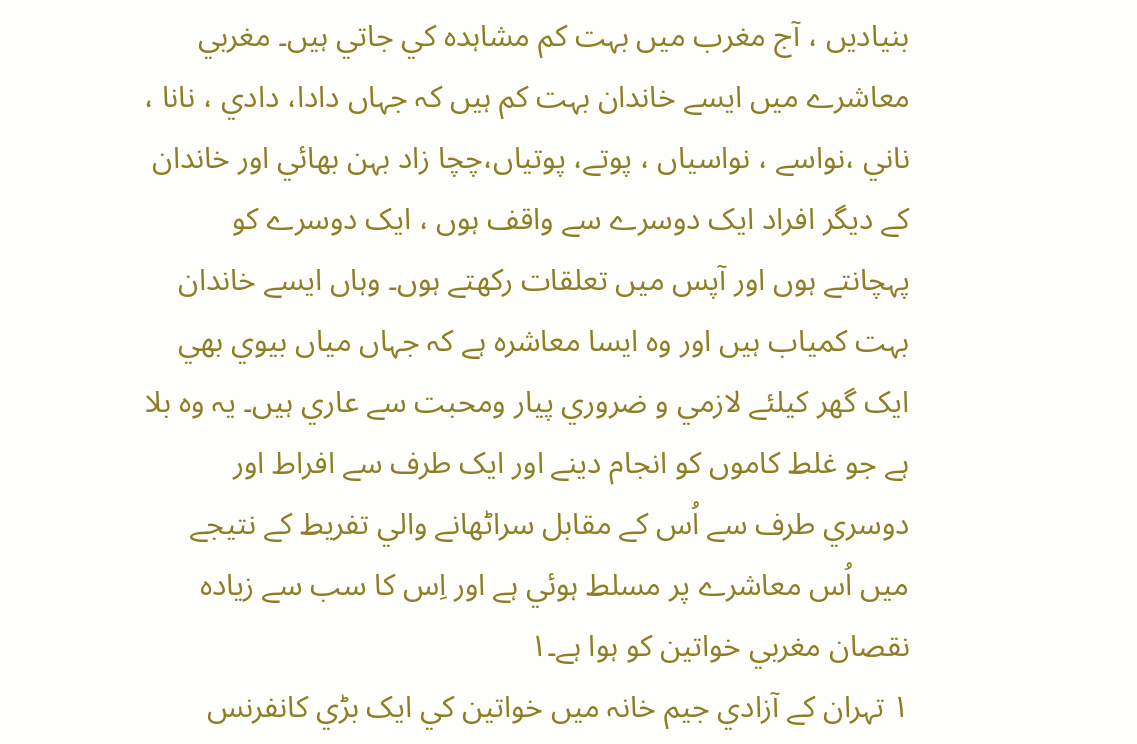بنياديں ، آج مغرب ميں بہت کم مشاہدہ کي جاتي ہيں۔ مغربي معاشرے ميں ايسے خاندان بہت کم ہيں کہ جہاں دادا، دادي ، نانا ، ناني ،نواسے ، نواسياں ، پوتے، پوتياں،چچا زاد بہن بھائي اور خاندان کے ديگر افراد ايک دوسرے سے واقف ہوں ، ايک دوسرے کو پہچانتے ہوں اور آپس ميں تعلقات رکھتے ہوں۔ وہاں ايسے خاندان بہت کمياب ہيں اور وہ ايسا معاشرہ ہے کہ جہاں مياں بيوي بھي ايک گھر کيلئے لازمي و ضروري پيار ومحبت سے عاري ہيں۔ يہ وہ بلا ہے جو غلط کاموں کو انجام دينے اور ايک طرف سے افراط اور دوسري طرف سے اُس کے مقابل سراٹھانے والي تفريط کے نتيجے ميں اُس معاشرے پر مسلط ہوئي ہے اور اِس کا سب سے زيادہ نقصان مغربي خواتين کو ہوا ہے۔١
١ تہران کے آزادي جيم خانہ ميں خواتين کي ايک بڑي کانفرنس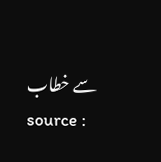سے خطاب
source :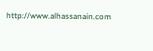http://www.alhassanain.com